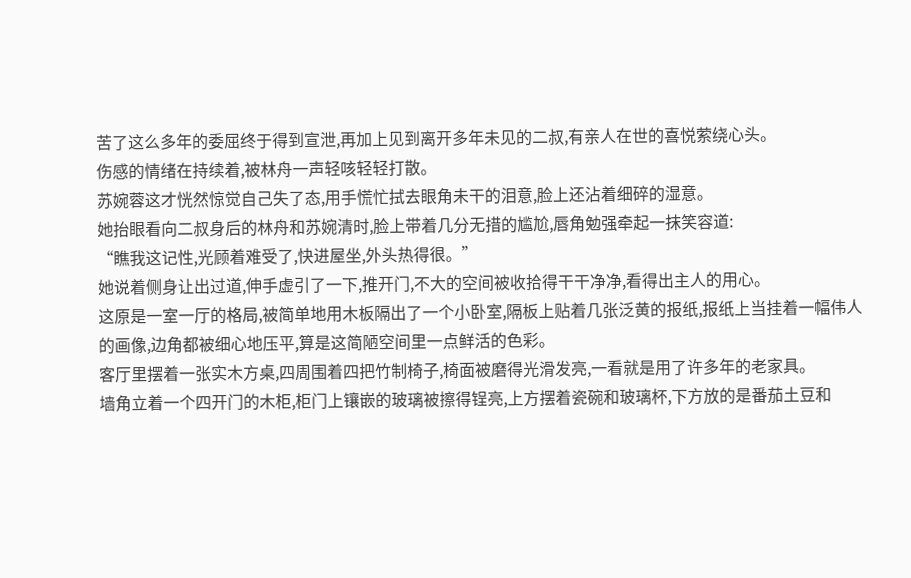苦了这么多年的委屈终于得到宣泄,再加上见到离开多年未见的二叔,有亲人在世的喜悦萦绕心头。
伤感的情绪在持续着,被林舟一声轻咳轻轻打散。
苏婉蓉这才恍然惊觉自己失了态,用手慌忙拭去眼角未干的泪意,脸上还沾着细碎的湿意。
她抬眼看向二叔身后的林舟和苏婉清时,脸上带着几分无措的尴尬,唇角勉强牵起一抹笑容道:
“瞧我这记性,光顾着难受了,快进屋坐,外头热得很。”
她说着侧身让出过道,伸手虚引了一下,推开门,不大的空间被收拾得干干净净,看得出主人的用心。
这原是一室一厅的格局,被简单地用木板隔出了一个小卧室,隔板上贴着几张泛黄的报纸,报纸上当挂着一幅伟人的画像,边角都被细心地压平,算是这简陋空间里一点鲜活的色彩。
客厅里摆着一张实木方桌,四周围着四把竹制椅子,椅面被磨得光滑发亮,一看就是用了许多年的老家具。
墙角立着一个四开门的木柜,柜门上镶嵌的玻璃被擦得锃亮,上方摆着瓷碗和玻璃杯,下方放的是番茄土豆和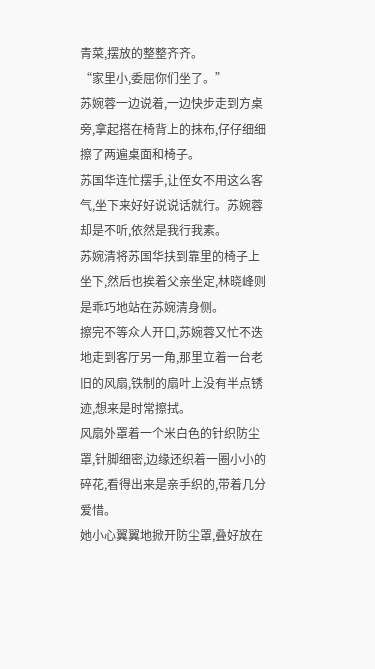青菜,摆放的整整齐齐。
“家里小,委屈你们坐了。”
苏婉蓉一边说着,一边快步走到方桌旁,拿起搭在椅背上的抹布,仔仔细细擦了两遍桌面和椅子。
苏国华连忙摆手,让侄女不用这么客气,坐下来好好说说话就行。苏婉蓉却是不听,依然是我行我素。
苏婉清将苏国华扶到靠里的椅子上坐下,然后也挨着父亲坐定,林晓峰则是乖巧地站在苏婉清身侧。
擦完不等众人开口,苏婉蓉又忙不迭地走到客厅另一角,那里立着一台老旧的风扇,铁制的扇叶上没有半点锈迹,想来是时常擦拭。
风扇外罩着一个米白色的针织防尘罩,针脚细密,边缘还织着一圈小小的碎花,看得出来是亲手织的,带着几分爱惜。
她小心翼翼地掀开防尘罩,叠好放在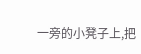一旁的小凳子上,把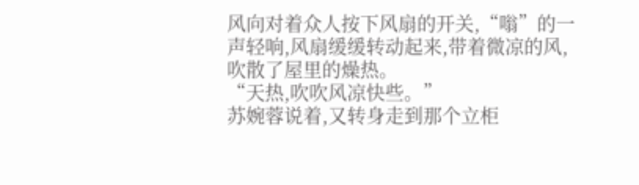风向对着众人按下风扇的开关,“嗡”的一声轻响,风扇缓缓转动起来,带着微凉的风,吹散了屋里的燥热。
“天热,吹吹风凉快些。”
苏婉蓉说着,又转身走到那个立柜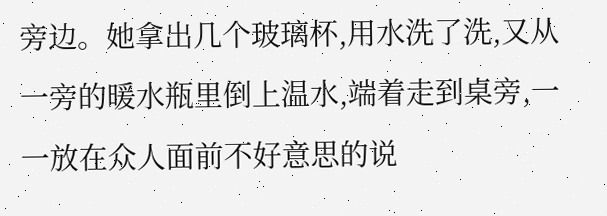旁边。她拿出几个玻璃杯,用水洗了洗,又从一旁的暖水瓶里倒上温水,端着走到桌旁,一一放在众人面前不好意思的说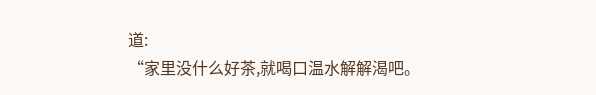道:
“家里没什么好茶,就喝口温水解解渴吧。